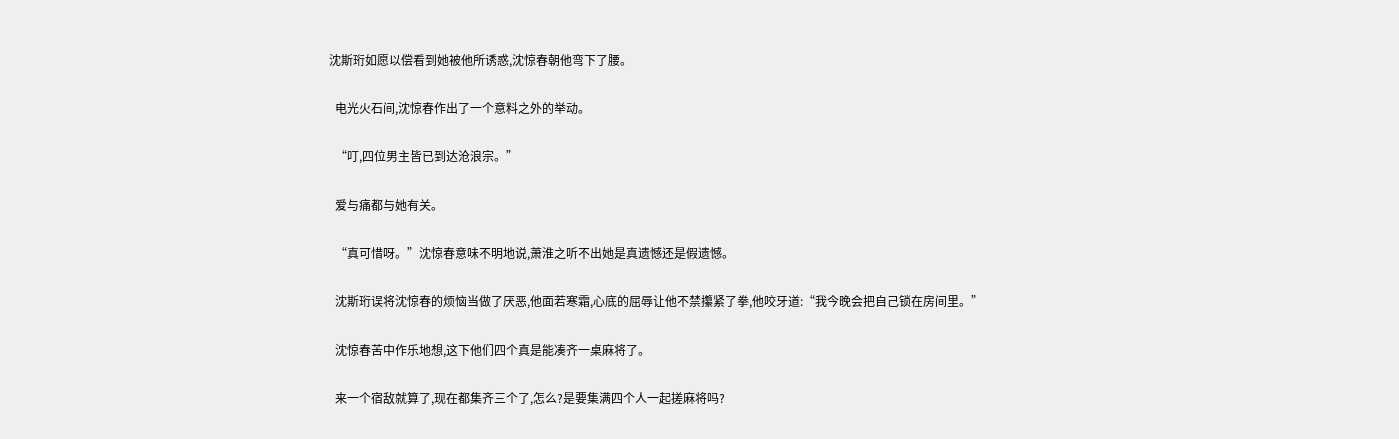沈斯珩如愿以偿看到她被他所诱惑,沈惊春朝他弯下了腰。

  电光火石间,沈惊春作出了一个意料之外的举动。

  “叮,四位男主皆已到达沧浪宗。”

  爱与痛都与她有关。

  “真可惜呀。”沈惊春意味不明地说,萧淮之听不出她是真遗憾还是假遗憾。

  沈斯珩误将沈惊春的烦恼当做了厌恶,他面若寒霜,心底的屈辱让他不禁攥紧了拳,他咬牙道:“我今晚会把自己锁在房间里。”

  沈惊春苦中作乐地想,这下他们四个真是能凑齐一桌麻将了。

  来一个宿敌就算了,现在都集齐三个了,怎么?是要集满四个人一起搓麻将吗?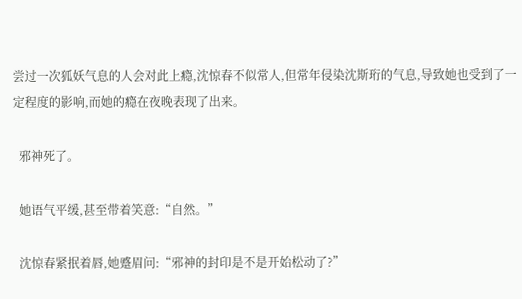尝过一次狐妖气息的人会对此上瘾,沈惊春不似常人,但常年侵染沈斯珩的气息,导致她也受到了一定程度的影响,而她的瘾在夜晚表现了出来。

  邪神死了。

  她语气平缓,甚至带着笑意:“自然。”

  沈惊春紧抿着唇,她蹙眉问:“邪神的封印是不是开始松动了?”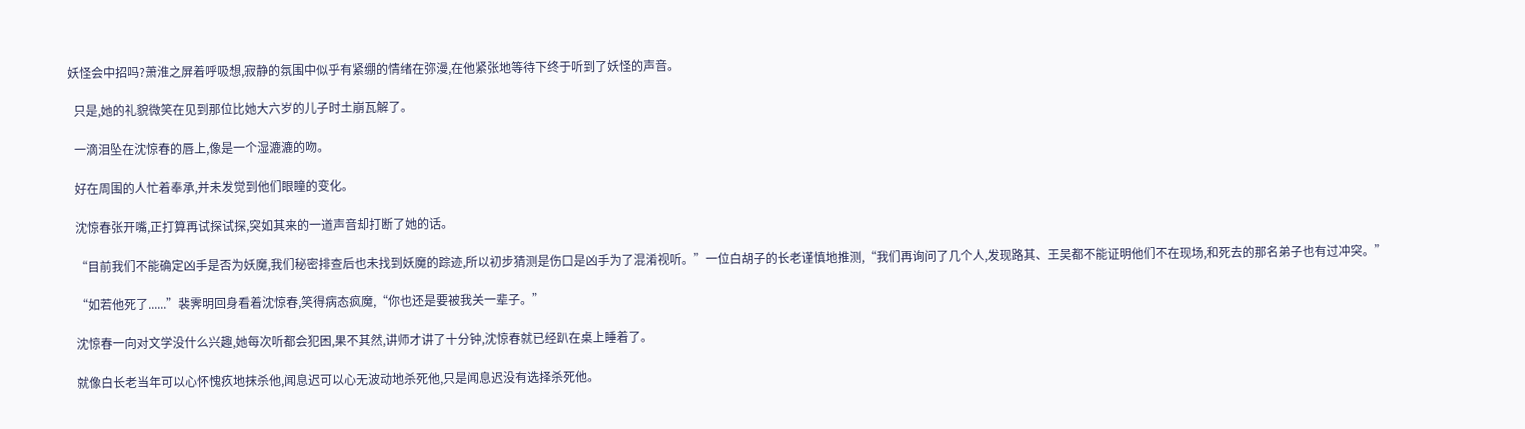妖怪会中招吗?萧淮之屏着呼吸想,寂静的氛围中似乎有紧绷的情绪在弥漫,在他紧张地等待下终于听到了妖怪的声音。

  只是,她的礼貌微笑在见到那位比她大六岁的儿子时土崩瓦解了。

  一滴泪坠在沈惊春的唇上,像是一个湿漉漉的吻。

  好在周围的人忙着奉承,并未发觉到他们眼瞳的变化。

  沈惊春张开嘴,正打算再试探试探,突如其来的一道声音却打断了她的话。

  “目前我们不能确定凶手是否为妖魔,我们秘密排查后也未找到妖魔的踪迹,所以初步猜测是伤口是凶手为了混淆视听。”一位白胡子的长老谨慎地推测,“我们再询问了几个人,发现路其、王吴都不能证明他们不在现场,和死去的那名弟子也有过冲突。”

  “如若他死了......”裴霁明回身看着沈惊春,笑得病态疯魔,“你也还是要被我关一辈子。”

  沈惊春一向对文学没什么兴趣,她每次听都会犯困,果不其然,讲师才讲了十分钟,沈惊春就已经趴在桌上睡着了。

  就像白长老当年可以心怀愧疚地抹杀他,闻息迟可以心无波动地杀死他,只是闻息迟没有选择杀死他。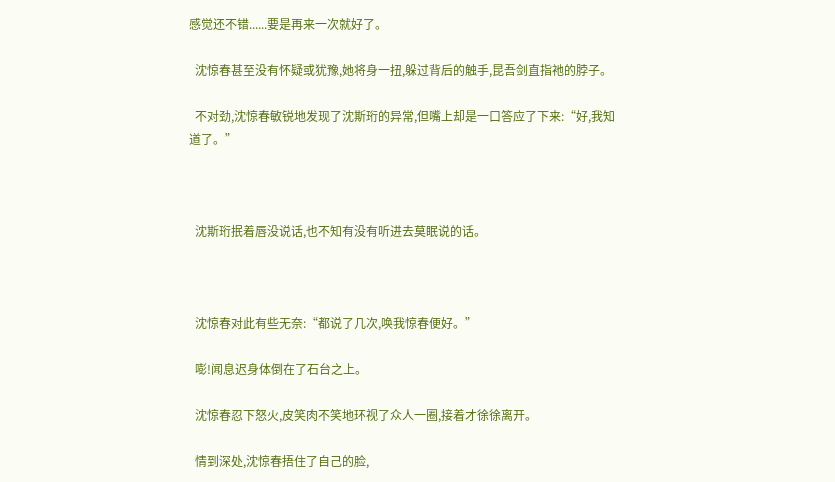感觉还不错......要是再来一次就好了。

  沈惊春甚至没有怀疑或犹豫,她将身一扭,躲过背后的触手,昆吾剑直指祂的脖子。

  不对劲,沈惊春敏锐地发现了沈斯珩的异常,但嘴上却是一口答应了下来:“好,我知道了。”



  沈斯珩抿着唇没说话,也不知有没有听进去莫眠说的话。



  沈惊春对此有些无奈:“都说了几次,唤我惊春便好。”

  嘭!闻息迟身体倒在了石台之上。

  沈惊春忍下怒火,皮笑肉不笑地环视了众人一圈,接着才徐徐离开。

  情到深处,沈惊春捂住了自己的脸,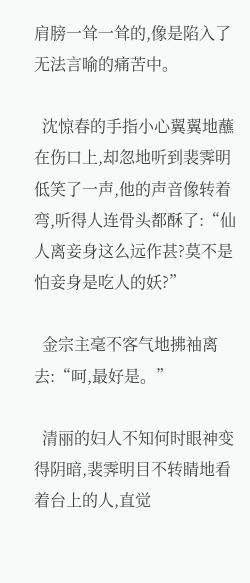肩膀一耸一耸的,像是陷入了无法言喻的痛苦中。

  沈惊春的手指小心翼翼地蘸在伤口上,却忽地听到裴霁明低笑了一声,他的声音像转着弯,听得人连骨头都酥了:“仙人离妾身这么远作甚?莫不是怕妾身是吃人的妖?”

  金宗主毫不客气地拂袖离去:“呵,最好是。”

  清丽的妇人不知何时眼神变得阴暗,裴霁明目不转睛地看着台上的人,直觉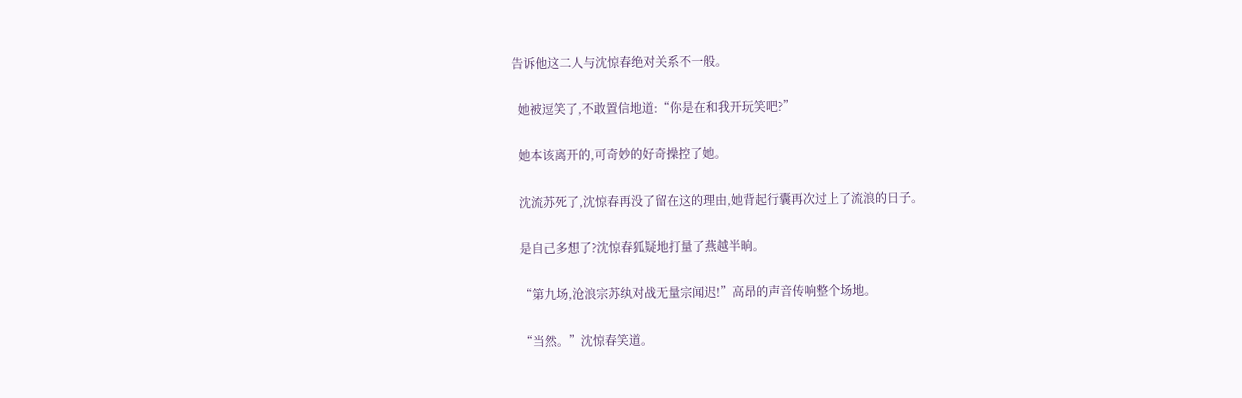告诉他这二人与沈惊春绝对关系不一般。

  她被逗笑了,不敢置信地道:“你是在和我开玩笑吧?”

  她本该离开的,可奇妙的好奇操控了她。

  沈流苏死了,沈惊春再没了留在这的理由,她背起行囊再次过上了流浪的日子。

  是自己多想了?沈惊春狐疑地打量了燕越半晌。

  “第九场,沧浪宗苏纨对战无量宗闻迟!”高昂的声音传响整个场地。

  “当然。”沈惊春笑道。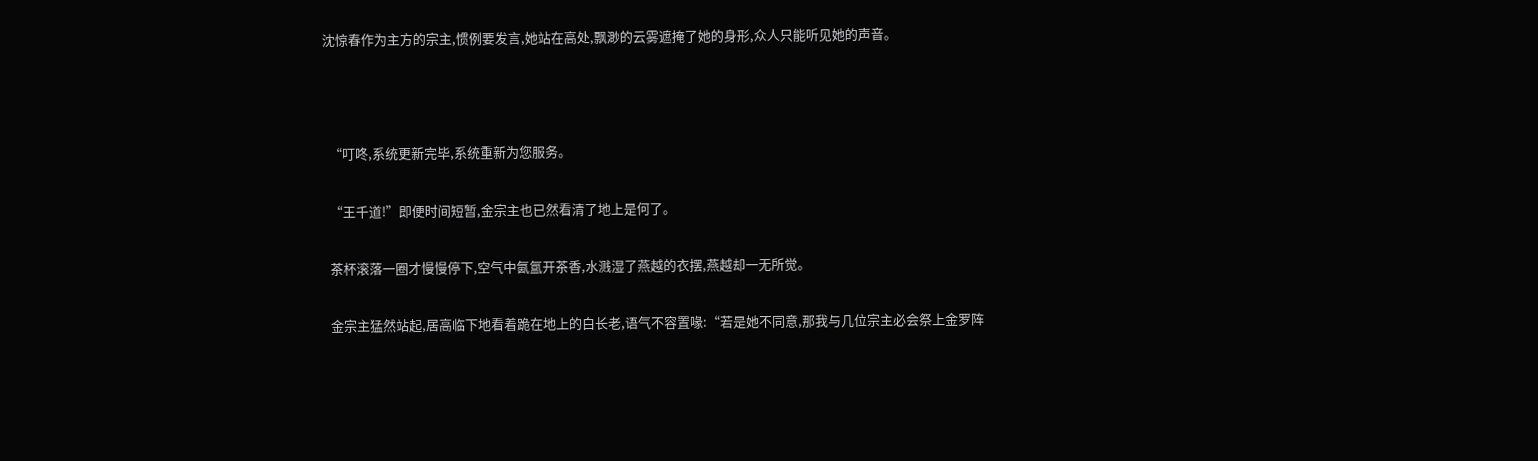沈惊春作为主方的宗主,惯例要发言,她站在高处,飘渺的云雾遮掩了她的身形,众人只能听见她的声音。



  “叮咚,系统更新完毕,系统重新为您服务。

  “王千道!”即便时间短暂,金宗主也已然看清了地上是何了。

  茶杯滚落一圈才慢慢停下,空气中氤氲开茶香,水溅湿了燕越的衣摆,燕越却一无所觉。

  金宗主猛然站起,居高临下地看着跪在地上的白长老,语气不容置喙:“若是她不同意,那我与几位宗主必会祭上金罗阵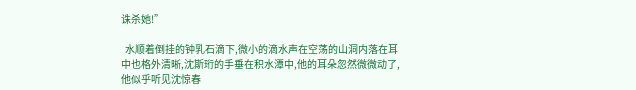诛杀她!”

  水顺着倒挂的钟乳石滴下,微小的滴水声在空荡的山洞内落在耳中也格外清晰,沈斯珩的手垂在积水潭中,他的耳朵忽然微微动了,他似乎听见沈惊春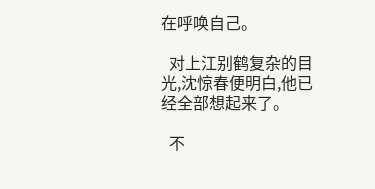在呼唤自己。

  对上江别鹤复杂的目光,沈惊春便明白,他已经全部想起来了。

  不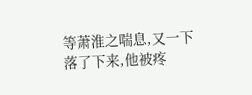等萧淮之喘息,又一下落了下来,他被疼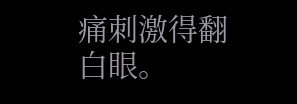痛刺激得翻白眼。